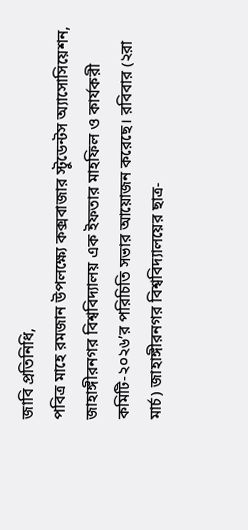জাবি প্রতিনিধি,
পবিত্র মাহে রমজান উপলক্ষ্যে কক্সবাজার স্টুডেন্টস অ্যাসোসিয়েশন, জাহাঙ্গীরনগর বিশ্ববিদ্যালয় এক ইফতার মাহফিল ও কার্যকরী কমিটি-২০২৬’র পরিচিতি সভার আয়োজন করেছে। রবিবার (২রা মার্চ) জাহাঙ্গীরনগর বিশ্ববিদ্যালয়ের ছাত্র-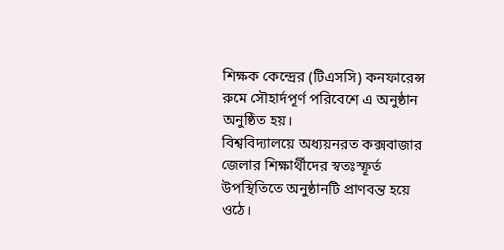শিক্ষক কেন্দ্রের (টিএসসি) কনফারেন্স রুমে সৌহার্দপূর্ণ পরিবেশে এ অনুষ্ঠান অনুষ্ঠিত হয়।
বিশ্ববিদ্যালয়ে অধ্যয়নরত কক্সবাজার জেলার শিক্ষার্থীদের স্বতঃস্ফূর্ত উপস্থিতিতে অনুষ্ঠানটি প্রাণবন্ত হয়ে ওঠে।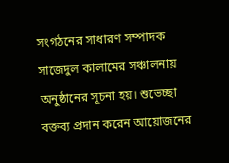সংগঠনের সাধারণ সম্পাদক সাজেদুল কালামের সঞ্চালনায় অনুষ্ঠানের সূচনা হয়। শুভেচ্ছা বক্তব্য প্রদান করেন আয়োজনের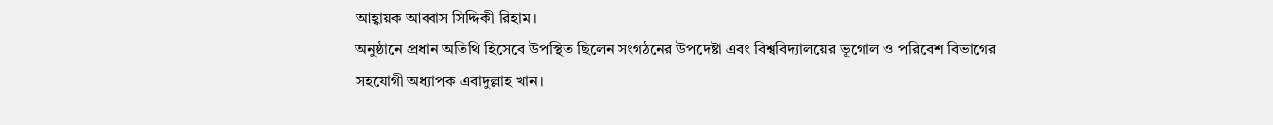আহ্বায়ক আব্বাস সিদ্দিকী রিহাম।
অনুষ্ঠানে প্রধান অতিথি হিসেবে উপস্থিত ছিলেন সংগঠনের উপদেষ্টা এবং বিশ্ববিদ্যালয়ের ভূগোল ও পরিবেশ বিভাগের সহযোগী অধ্যাপক এবাদুল্লাহ খান।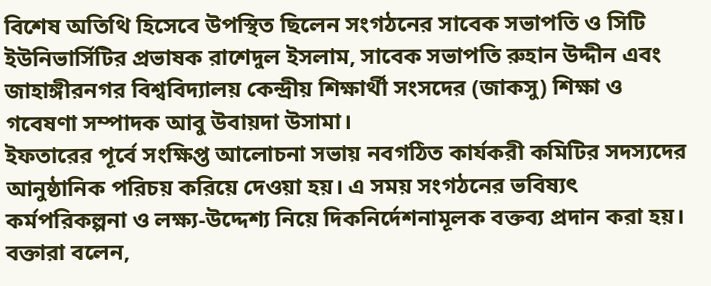বিশেষ অতিথি হিসেবে উপস্থিত ছিলেন সংগঠনের সাবেক সভাপতি ও সিটি ইউনিভার্সিটির প্রভাষক রাশেদুল ইসলাম, সাবেক সভাপতি রুহান উদ্দীন এবং জাহাঙ্গীরনগর বিশ্ববিদ্যালয় কেন্দ্রীয় শিক্ষার্থী সংসদের (জাকসু) শিক্ষা ও গবেষণা সম্পাদক আবু উবায়দা উসামা।
ইফতারের পূর্বে সংক্ষিপ্ত আলোচনা সভায় নবগঠিত কার্যকরী কমিটির সদস্যদের আনুষ্ঠানিক পরিচয় করিয়ে দেওয়া হয়। এ সময় সংগঠনের ভবিষ্যৎ কর্মপরিকল্পনা ও লক্ষ্য-উদ্দেশ্য নিয়ে দিকনির্দেশনামূলক বক্তব্য প্রদান করা হয়। বক্তারা বলেন,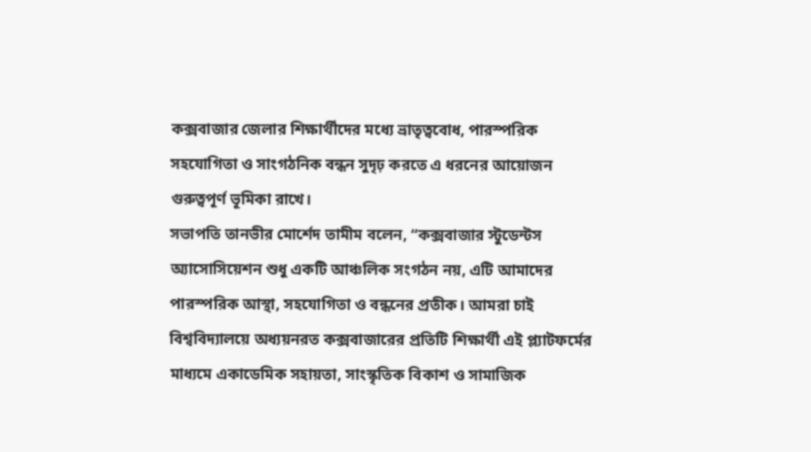কক্সবাজার জেলার শিক্ষার্থীদের মধ্যে ভ্রাতৃত্ববোধ, পারস্পরিক সহযোগিতা ও সাংগঠনিক বন্ধন সুদৃঢ় করতে এ ধরনের আয়োজন গুরুত্বপূর্ণ ভূমিকা রাখে।
সভাপতি তানভীর মোর্শেদ তামীম বলেন, “কক্সবাজার স্টুডেন্টস অ্যাসোসিয়েশন শুধু একটি আঞ্চলিক সংগঠন নয়, এটি আমাদের পারস্পরিক আস্থা, সহযোগিতা ও বন্ধনের প্রতীক। আমরা চাই বিশ্ববিদ্যালয়ে অধ্যয়নরত কক্সবাজারের প্রতিটি শিক্ষার্থী এই প্ল্যাটফর্মের মাধ্যমে একাডেমিক সহায়তা, সাংস্কৃতিক বিকাশ ও সামাজিক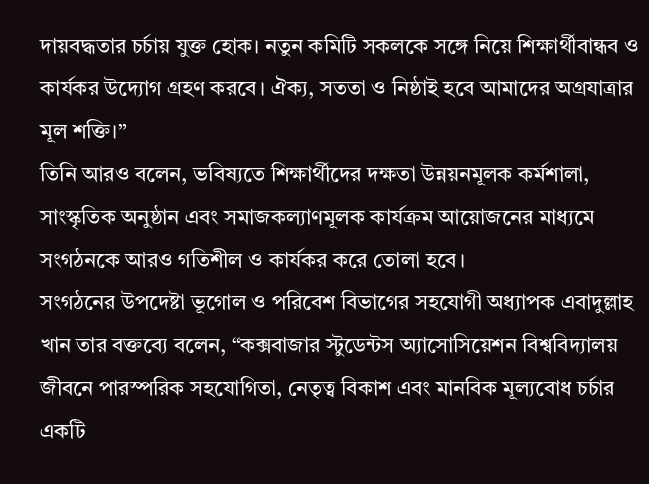দায়বদ্ধতার চর্চায় যুক্ত হোক। নতুন কমিটি সকলকে সঙ্গে নিয়ে শিক্ষার্থীবান্ধব ও কার্যকর উদ্যোগ গ্রহণ করবে। ঐক্য, সততা ও নিষ্ঠাই হবে আমাদের অগ্রযাত্রার মূল শক্তি।”
তিনি আরও বলেন, ভবিষ্যতে শিক্ষার্থীদের দক্ষতা উন্নয়নমূলক কর্মশালা, সাংস্কৃতিক অনুষ্ঠান এবং সমাজকল্যাণমূলক কার্যক্রম আয়োজনের মাধ্যমে সংগঠনকে আরও গতিশীল ও কার্যকর করে তোলা হবে।
সংগঠনের উপদেষ্টা ভূগোল ও পরিবেশ বিভাগের সহযোগী অধ্যাপক এবাদুল্লাহ খান তার বক্তব্যে বলেন, “কক্সবাজার স্টুডেন্টস অ্যাসোসিয়েশন বিশ্ববিদ্যালয় জীবনে পারস্পরিক সহযোগিতা, নেতৃত্ব বিকাশ এবং মানবিক মূল্যবোধ চর্চার একটি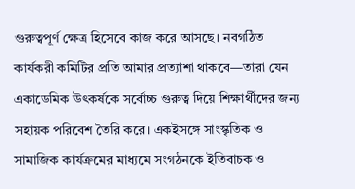গুরুত্বপূর্ণ ক্ষেত্র হিসেবে কাজ করে আসছে। নবগঠিত কার্যকরী কমিটির প্রতি আমার প্রত্যাশা থাকবে—তারা যেন একাডেমিক উৎকর্ষকে সর্বোচ্চ গুরুত্ব দিয়ে শিক্ষার্থীদের জন্য সহায়ক পরিবেশ তৈরি করে। একইসঙ্গে সাংস্কৃতিক ও সামাজিক কার্যক্রমের মাধ্যমে সংগঠনকে ইতিবাচক ও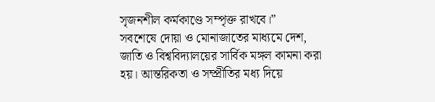সৃজনশীল কর্মকাণ্ডে সম্পৃক্ত রাখবে।”
সবশেষে দোয়া ও মোনাজাতের মাধ্যমে দেশ, জাতি ও বিশ্ববিদ্যালয়ের সার্বিক মঙ্গল কামনা করা হয়। আন্তরিকতা ও সম্প্রীতির মধ্য দিয়ে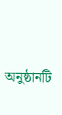অনুষ্ঠানটি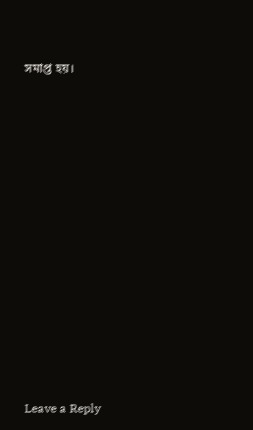সমাপ্ত হয়।
















Leave a Reply